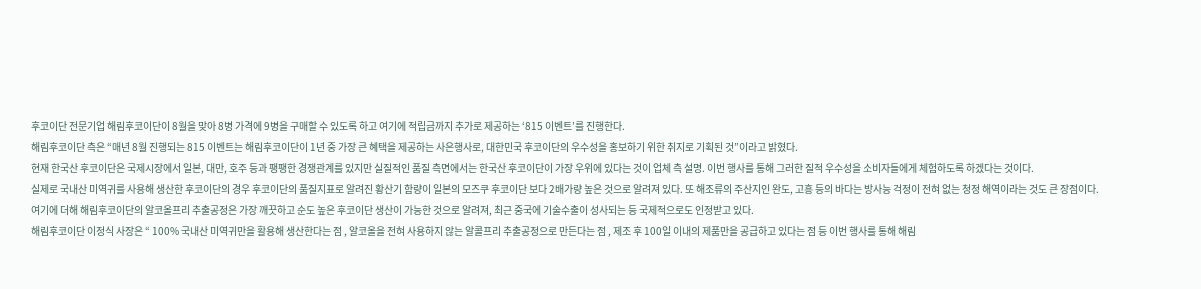후코이단 전문기업 해림후코이단이 8월을 맞아 8병 가격에 9병을 구매할 수 있도록 하고 여기에 적립금까지 추가로 제공하는 ‘815 이벤트’를 진행한다.
해림후코이단 측은 “매년 8월 진행되는 815 이벤트는 해림후코이단이 1년 중 가장 큰 혜택을 제공하는 사은행사로, 대한민국 후코이단의 우수성을 홍보하기 위한 취지로 기획된 것”이라고 밝혔다.
현재 한국산 후코이단은 국제시장에서 일본, 대만, 호주 등과 팽팽한 경쟁관계를 있지만 실질적인 품질 측면에서는 한국산 후코이단이 가장 우위에 있다는 것이 업체 측 설명. 이번 행사를 통해 그러한 질적 우수성을 소비자들에게 체험하도록 하겠다는 것이다.
실제로 국내산 미역귀를 사용해 생산한 후코이단의 경우 후코이단의 품질지표로 알려진 황산기 함량이 일본의 모즈쿠 후코이단 보다 2배가량 높은 것으로 알려져 있다. 또 해조류의 주산지인 완도, 고흥 등의 바다는 방사능 걱정이 전혀 없는 청정 해역이라는 것도 큰 장점이다.
여기에 더해 해림후코이단의 알코올프리 추출공정은 가장 깨끗하고 순도 높은 후코이단 생산이 가능한 것으로 알려져, 최근 중국에 기술수출이 성사되는 등 국제적으로도 인정받고 있다.
해림후코이단 이정식 사장은 “ 100% 국내산 미역귀만을 활용해 생산한다는 점 , 알코올을 전혀 사용하지 않는 알콜프리 추출공정으로 만든다는 점 , 제조 후 100일 이내의 제품만을 공급하고 있다는 점 등 이번 행사를 통해 해림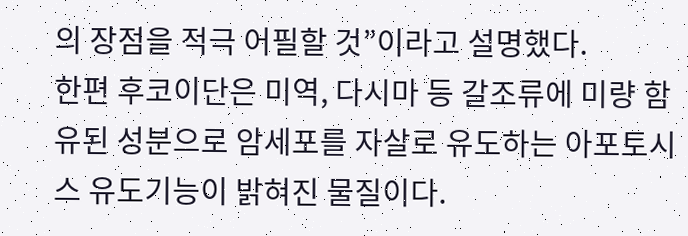의 장점을 적극 어필할 것”이라고 설명했다.
한편 후코이단은 미역, 다시마 등 갈조류에 미량 함유된 성분으로 암세포를 자살로 유도하는 아포토시스 유도기능이 밝혀진 물질이다.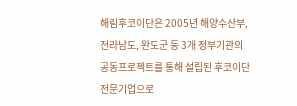해림후코이단은 2005년 해양수산부, 전라남도, 완도군 등 3개 정부기관의 공동프로젝트를 통해 설립된 후코이단 전문기업으로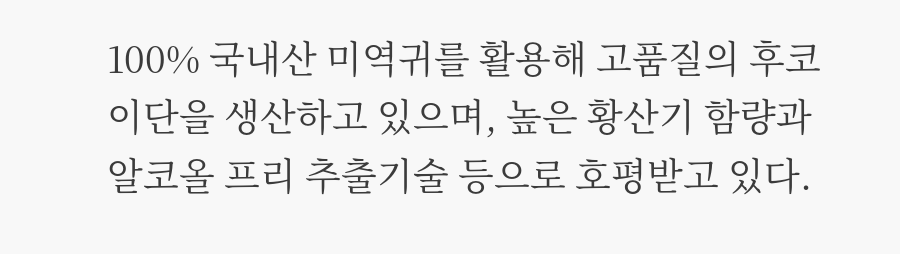100% 국내산 미역귀를 활용해 고품질의 후코이단을 생산하고 있으며, 높은 황산기 함량과 알코올 프리 추출기술 등으로 호평받고 있다.